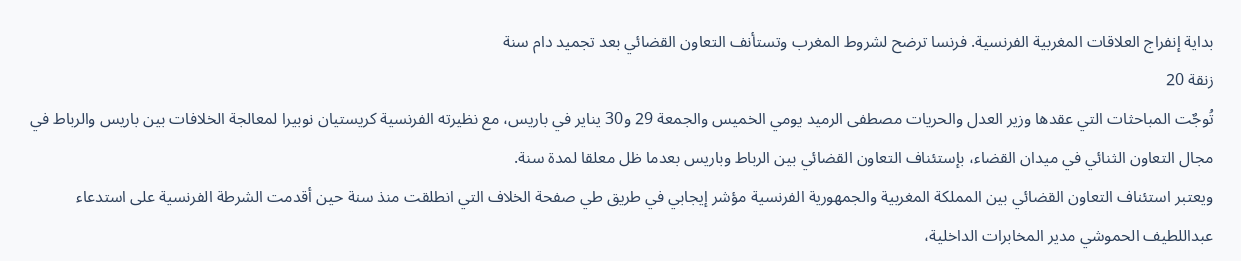بداية إنفراج العلاقات المغربية الفرنسية. فرنسا ترضح لشروط المغرب وتستأنف التعاون القضائي بعد تجميد دام سنة
زنقة 20
تُوجٌت المباحثات التي عقدها وزير العدل والحريات مصطفى الرميد يومي الخميس والجمعة 29 و30 يناير في باريس، مع نظيرته الفرنسية كريستيان نوبيرا لمعالجة الخلافات بين باريس والرباط في مجال التعاون الثنائي في ميدان القضاء، بإستئناف التعاون القضائي بين الرباط وباريس بعدما ظل معلقا لمدة سنة.
ويعتبر استئناف التعاون القضائي بين المملكة المغربية والجمهورية الفرنسية مؤشر إيجابي في طريق طي صفحة الخلاف التي انطلقت منذ سنة حين أقدمت الشرطة الفرنسية على استدعاء عبداللطيف الحموشي مدير المخابرات الداخلية،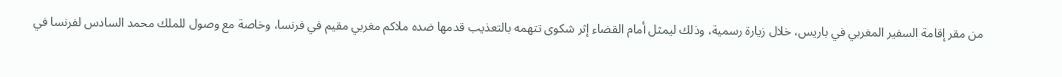من مقر إقامة السفير المغربي في باريس، خلال زيارة رسمية، وذلك ليمثل أمام القضاء إثر شكوى تتهمه بالتعذيب قدمها ضده ملاكم مغربي مقيم في فرنسا، وخاصة مع وصول للملك محمد السادس لفرنسا في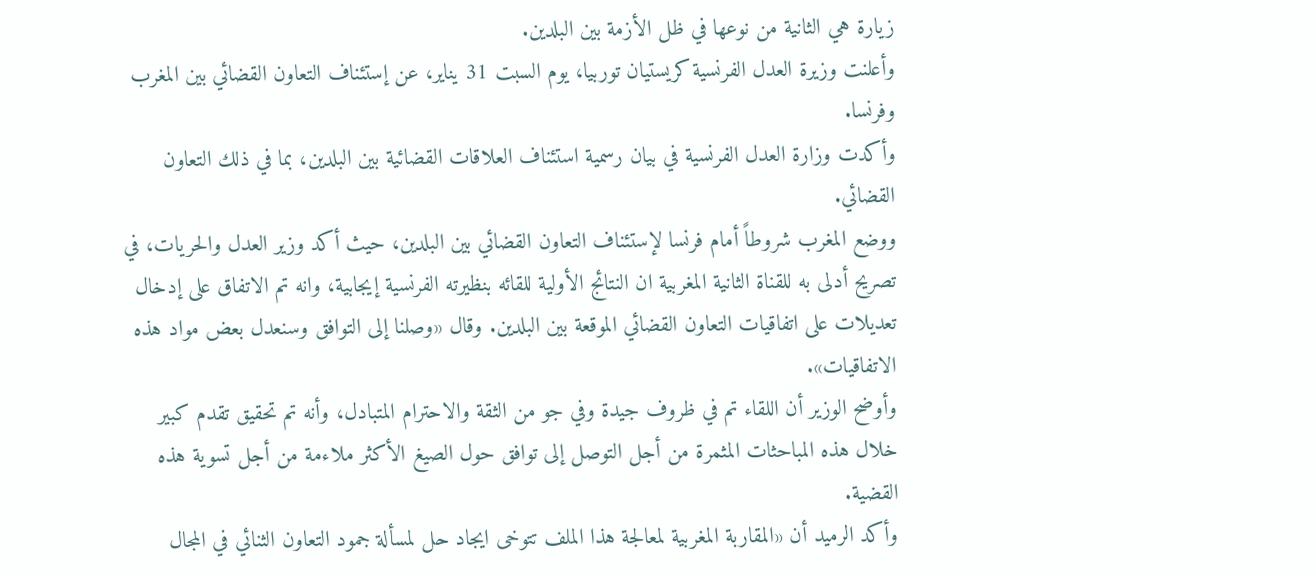زيارة هي الثانية من نوعها في ظل الأزمة بين البلدين.
وأعلنت وزيرة العدل الفرنسية كريستيان توربيا، يوم السبت 31 يناير، عن إستئناف التعاون القضائي بين المغرب وفرنسا.
وأكدت وزارة العدل الفرنسية في بيان رسمية استئناف العلاقات القضائية بين البلدين، بما في ذلك التعاون القضائي.
ووضع المغرب شروطاً أمام فرنسا لإستئناف التعاون القضائي بين البلدين، حيث أكد وزير العدل والحريات، في تصريح أدلى به للقناة الثانية المغربية ان النتائج الأولية للقائه بنظيرته الفرنسية إيجابية، وانه تم الاتفاق على إدخال تعديلات على اتفاقيات التعاون القضائي الموقعة بين البلدين. وقال «وصلنا إلى التوافق وسنعدل بعض مواد هذه الاتفاقيات».
وأوضح الوزير أن اللقاء تم في ظروف جيدة وفي جو من الثقة والاحترام المتبادل، وأنه تم تحقيق تقدم كبير خلال هذه المباحثات المثمرة من أجل التوصل إلى توافق حول الصيغ الأكثر ملاءمة من أجل تسوية هذه القضية.
وأكد الرميد أن «المقاربة المغربية لمعالجة هذا الملف تتوخى ايجاد حل لمسألة جمود التعاون الثنائي في المجال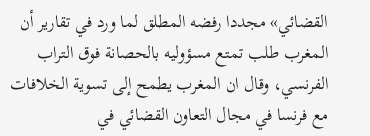القضائي» مجددا رفضه المطلق لما ورد في تقارير أن المغرب طلب تمتع مسؤوليه بالحصانة فوق التراب الفرنسي، وقال ان المغرب يطمح إلى تسوية الخلافات مع فرنسا في مجال التعاون القضائي في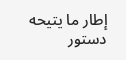إطار ما يتيحه دستور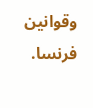وقوانين فرنسا.